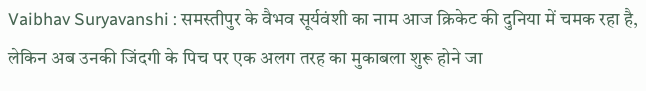Vaibhav Suryavanshi : समस्तीपुर के वैभव सूर्यवंशी का नाम आज क्रिकेट की दुनिया में चमक रहा है, लेकिन अब उनकी जिंदगी के पिच पर एक अलग तरह का मुकाबला शुरू होने जा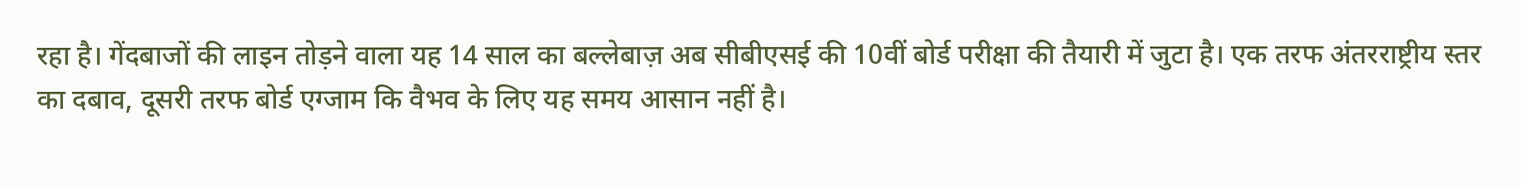रहा है। गेंदबाजों की लाइन तोड़ने वाला यह 14 साल का बल्लेबाज़ अब सीबीएसई की 10वीं बोर्ड परीक्षा की तैयारी में जुटा है। एक तरफ अंतरराष्ट्रीय स्तर का दबाव, दूसरी तरफ बोर्ड एग्जाम कि वैभव के लिए यह समय आसान नहीं है।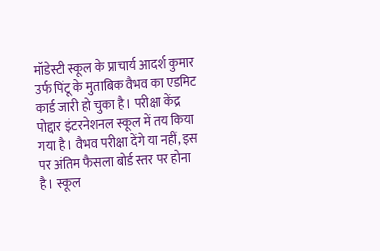मॉडेस्टी स्कूल के प्राचार्य आदर्श कुमार उर्फ पिंटू के मुताबिक वैभव का एडमिट कार्ड जारी हो चुका है। परीक्षा केंद्र पोद्दार इंटरनेशनल स्कूल में तय किया गया है। वैभव परीक्षा देंगे या नहीं, इस पर अंतिम फैसला बोर्ड स्तर पर होना है। स्कूल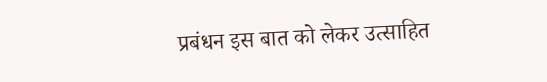प्रबंधन इस बात को लेकर उत्साहित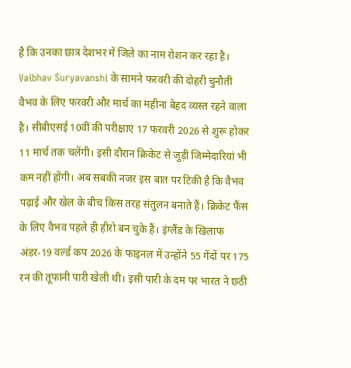है कि उनका छात्र देशभर में जिले का नाम रोशन कर रहा है।
Vaibhav Suryavanshi के सामने फरवरी की दोहरी चुनौती
वैभव के लिए फरवरी और मार्च का महीना बेहद व्यस्त रहने वाला है। सीबीएसई 10वीं की परीक्षाएं 17 फरवरी 2026 से शुरू होकर 11 मार्च तक चलेंगी। इसी दौरान क्रिकेट से जुड़ी जिम्मेदारियां भी कम नहीं होंगी। अब सबकी नजर इस बात पर टिकी है कि वैभव पढ़ाई और खेल के बीच किस तरह संतुलन बनाते हैं। क्रिकेट फैंस के लिए वैभव पहले ही हीरो बन चुके हैं। इंग्लैंड के खिलाफ अंडर-19 वर्ल्ड कप 2026 के फाइनल में उन्होंने 55 गेंदों पर 175 रन की तूफानी पारी खेली थी। इसी पारी के दम पर भारत ने छठी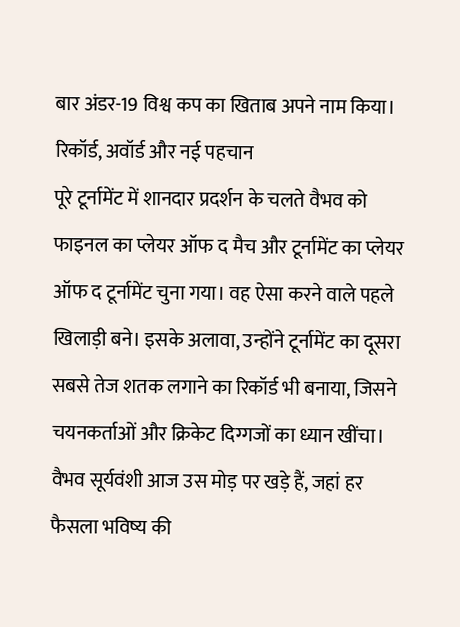बार अंडर-19 विश्व कप का खिताब अपने नाम किया।
रिकॉर्ड, अवॉर्ड और नई पहचान
पूरे टूर्नामेंट में शानदार प्रदर्शन के चलते वैभव को फाइनल का प्लेयर ऑफ द मैच और टूर्नामेंट का प्लेयर ऑफ द टूर्नामेंट चुना गया। वह ऐसा करने वाले पहले खिलाड़ी बने। इसके अलावा, उन्होंने टूर्नामेंट का दूसरा सबसे तेज शतक लगाने का रिकॉर्ड भी बनाया, जिसने चयनकर्ताओं और क्रिकेट दिग्गजों का ध्यान खींचा। वैभव सूर्यवंशी आज उस मोड़ पर खड़े हैं, जहां हर फैसला भविष्य की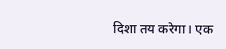दिशा तय करेगा। एक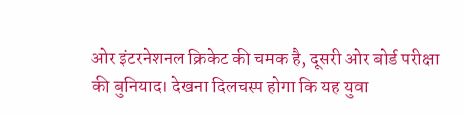ओर इंटरनेशनल क्रिकेट की चमक है, दूसरी ओर बोर्ड परीक्षा की बुनियाद। देखना दिलचस्प होगा कि यह युवा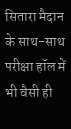सितारा मैदान के साथ-साथ परीक्षा हॉल में भी वैसी ही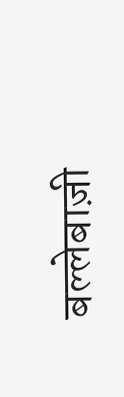बल्लेबाज़ी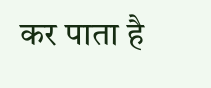कर पाता है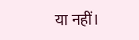या नहीं।